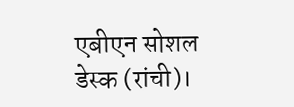एबीएन सोशल डेस्क (रांची)।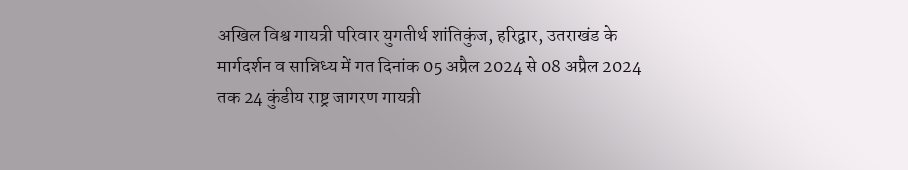अखिल विश्व गायत्री परिवार युगतीर्थ शांतिकुंज, हरिद्वार, उतराखंड के मार्गदर्शन व सान्निध्य में गत दिनांक 05 अप्रैल 2024 से 08 अप्रैल 2024 तक 24 कुंडीय राष्ट्र जागरण गायत्री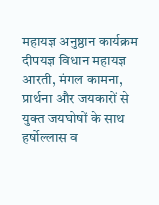महायज्ञ अनुष्ठान कार्यक्रम दीपयज्ञ विधान महायज्ञ आरती, मंगल कामना, प्रार्थना और जयकारों से युक्त जयघोषों के साथ हर्षोल्लास व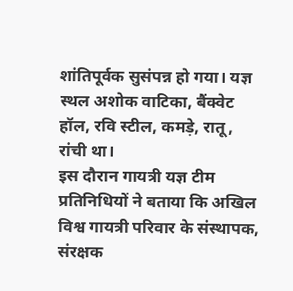शांतिपूर्वक सुसंपन्न हो गया। यज्ञ स्थल अशोक वाटिका, बैंक्वेट हॉल, रवि स्टील, कमड़े, रातू, रांची था।
इस दौरान गायत्री यज्ञ टीम प्रतिनिधियों ने बताया कि अखिल विश्व गायत्री परिवार के संस्थापक, संरक्षक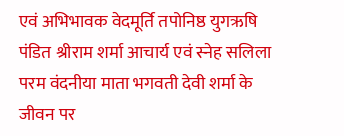एवं अभिभावक वेदमूर्ति तपोनिष्ठ युगऋषि पंडित श्रीराम शर्मा आचार्य एवं स्नेह सलिला परम वंदनीया माता भगवती देवी शर्मा के जीवन पर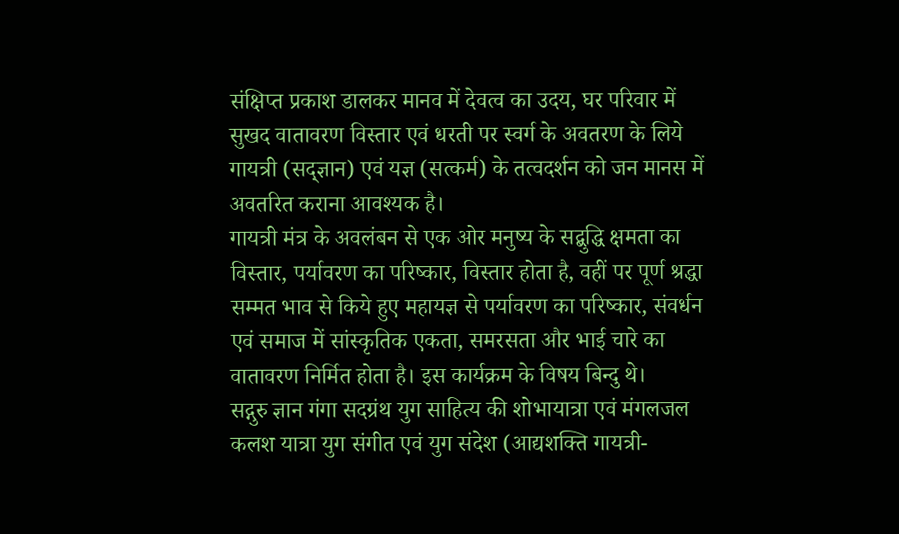संक्षिप्त प्रकाश डालकर मानव में देवत्व का उदय, घर परिवार में सुखद वातावरण विस्तार एवं धरती पर स्वर्ग के अवतरण के लिये गायत्री (सद्ज्ञान) एवं यज्ञ (सत्कर्म) के तत्वदर्शन को जन मानस में अवतरित कराना आवश्यक है।
गायत्री मंत्र के अवलंबन से एक ओर मनुष्य के सद्बुद्धि क्षमता का विस्तार, पर्यावरण का परिष्कार, विस्तार होता है, वहीं पर पूर्ण श्रद्धा सम्मत भाव से किये हुए महायज्ञ से पर्यावरण का परिष्कार, संवर्धन एवं समाज में सांस्कृतिक एकता, समरसता और भाई चारे का वातावरण निर्मित होता है। इस कार्यक्रम के विषय बिन्दु थे।
सद्गुरु ज्ञान गंगा सदग्रंथ युग साहित्य की शोभायात्रा एवं मंगलजल कलश यात्रा युग संगीत एवं युग संदेश (आद्यशक्ति गायत्री-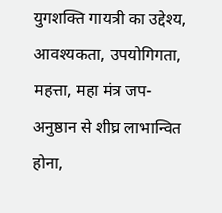युगशक्ति गायत्री का उद्देश्य, आवश्यकता, उपयोगिगता, महत्ता, महा मंत्र जप-अनुष्ठान से शीघ्र लाभान्वित होना,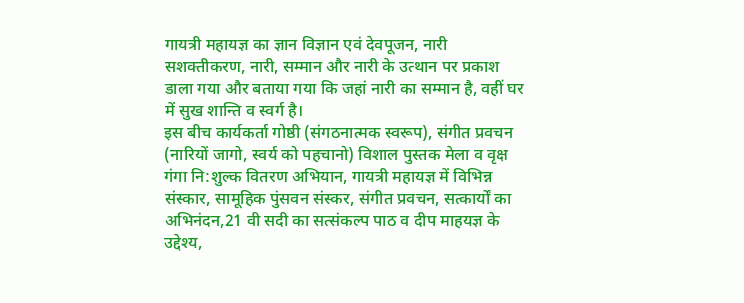गायत्री महायज्ञ का ज्ञान विज्ञान एवं देवपूजन, नारी सशक्तीकरण, नारी, सम्मान और नारी के उत्थान पर प्रकाश डाला गया और बताया गया कि जहां नारी का सम्मान है, वहीं घर में सुख शान्ति व स्वर्ग है।
इस बीच कार्यकर्ता गोष्ठी (संगठनात्मक स्वरूप), संगीत प्रवचन (नारियों जागो, स्वर्य को पहचानो) विशाल पुस्तक मेला व वृक्ष गंगा नि:शुल्क वितरण अभियान, गायत्री महायज्ञ में विभिन्न संस्कार, सामूहिक पुंसवन संस्कर, संगीत प्रवचन, सत्कार्यों का अभिनंदन,21 वी सदी का सत्संकल्प पाठ व दीप माहयज्ञ के उद्देश्य,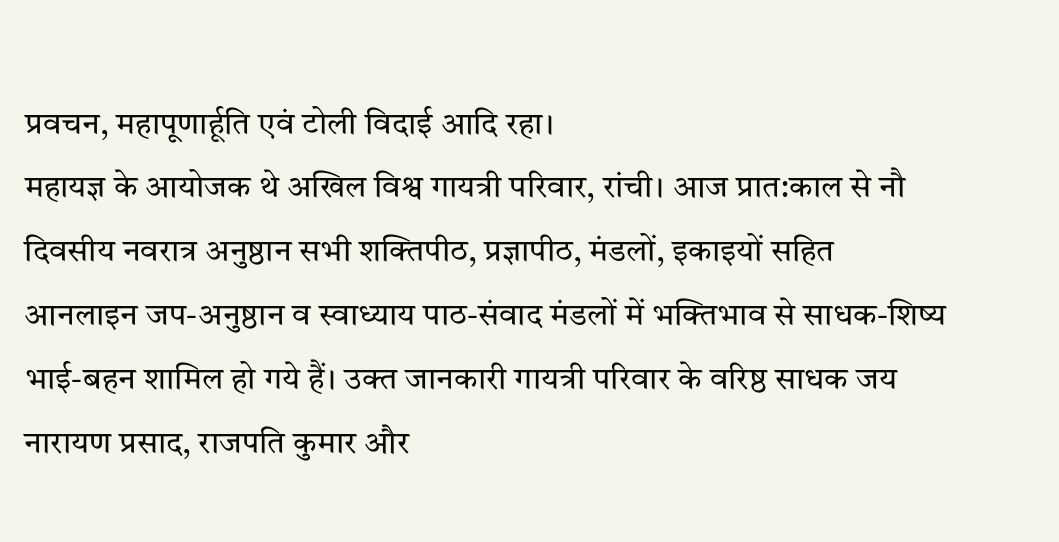प्रवचन, महापूणार्हूति एवं टोली विदाई आदि रहा।
महायज्ञ के आयोजक थे अखिल विश्व गायत्री परिवार, रांची। आज प्रात:काल से नौ दिवसीय नवरात्र अनुष्ठान सभी शक्तिपीठ, प्रज्ञापीठ, मंडलों, इकाइयों सहित आनलाइन जप-अनुष्ठान व स्वाध्याय पाठ-संवाद मंडलों में भक्तिभाव से साधक-शिष्य भाई-बहन शामिल हो गये हैं। उक्त जानकारी गायत्री परिवार के वरिष्ठ साधक जय नारायण प्रसाद, राजपति कुमार और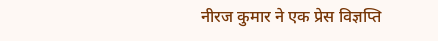नीरज कुमार ने एक प्रेस विज्ञप्ति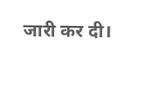जारी कर दी।